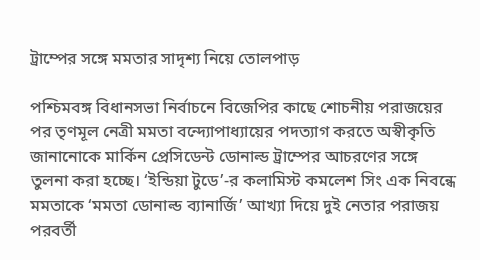ট্রাম্পের সঙ্গে মমতার সাদৃশ্য নিয়ে তোলপাড়

পশ্চিমবঙ্গ বিধানসভা নির্বাচনে বিজেপির কাছে শোচনীয় পরাজয়ের পর তৃণমূল নেত্রী মমতা বন্দ্যোপাধ্যায়ের পদত্যাগ করতে অস্বীকৃতি জানানোকে মার্কিন প্রেসিডেন্ট ডোনাল্ড ট্রাম্পের আচরণের সঙ্গে তুলনা করা হচ্ছে। ‘ইন্ডিয়া টুডে’-র কলামিস্ট কমলেশ সিং এক নিবন্ধে মমতাকে ‘মমতা ডোনাল্ড ব্যানার্জি’ আখ্যা দিয়ে দুই নেতার পরাজয় পরবর্তী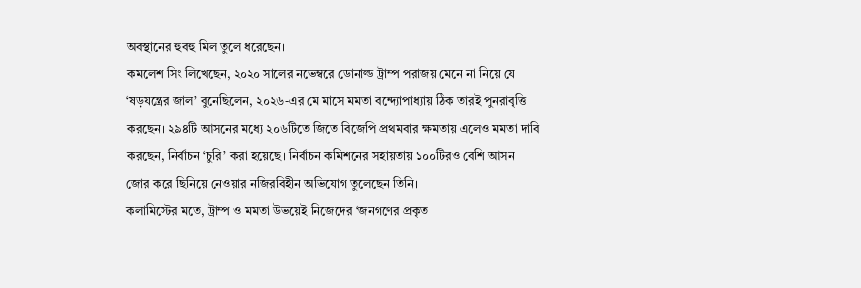অবস্থানের হুবহু মিল তুলে ধরেছেন।
কমলেশ সিং লিখেছেন, ২০২০ সালের নভেম্বরে ডোনাল্ড ট্রাম্প পরাজয় মেনে না নিয়ে যে ‘ষড়যন্ত্রের জাল’ বুনেছিলেন, ২০২৬-এর মে মাসে মমতা বন্দ্যোপাধ্যায় ঠিক তারই পুনরাবৃত্তি করছেন। ২৯৪টি আসনের মধ্যে ২০৬টিতে জিতে বিজেপি প্রথমবার ক্ষমতায় এলেও মমতা দাবি করছেন, নির্বাচন ‘চুরি’ করা হয়েছে। নির্বাচন কমিশনের সহায়তায় ১০০টিরও বেশি আসন জোর করে ছিনিয়ে নেওয়ার নজিরবিহীন অভিযোগ তুলেছেন তিনি।
কলামিস্টের মতে, ট্রাম্প ও মমতা উভয়েই নিজেদের ‘জনগণের প্রকৃত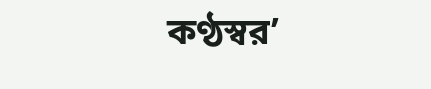কণ্ঠস্বর’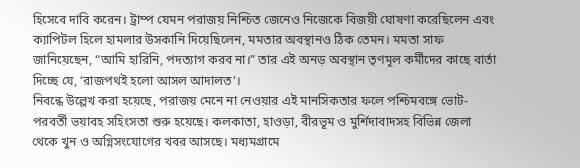হিসেবে দাবি করেন। ট্রাম্প যেমন পরাজয় নিশ্চিত জেনেও নিজেকে বিজয়ী ঘোষণা করেছিলেন এবং ক্যাপিটল হিলে হামলার উসকানি দিয়েছিলেন, মমতার অবস্থানও ঠিক তেমন। মমতা সাফ জানিয়েছেন, “আমি হারিনি, পদত্যাগ করব না।” তার এই অনড় অবস্থান তৃণমূল কর্মীদের কাছে বার্তা দিচ্ছে যে, ‘রাজপথই হলো আসল আদালত’।
নিবন্ধে উল্লেখ করা হয়েছে, পরাজয় মেনে না নেওয়ার এই মানসিকতার ফলে পশ্চিমবঙ্গে ভোট-পরবর্তী ভয়াবহ সহিংসতা শুরু হয়েছে। কলকাতা, হাওড়া, বীরভূম ও মুর্শিদাবাদসহ বিভিন্ন জেলা থেকে খুন ও অগ্নিসংযোগের খবর আসছে। মধ্যমগ্রামে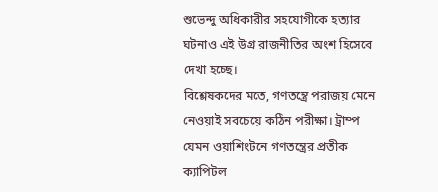শুভেন্দু অধিকারীর সহযোগীকে হত্যার ঘটনাও এই উগ্র রাজনীতির অংশ হিসেবে দেখা হচ্ছে।
বিশ্লেষকদের মতে, গণতন্ত্রে পরাজয় মেনে নেওয়াই সবচেয়ে কঠিন পরীক্ষা। ট্রাম্প যেমন ওয়াশিংটনে গণতন্ত্রের প্রতীক ক্যাপিটল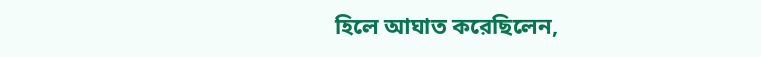হিলে আঘাত করেছিলেন,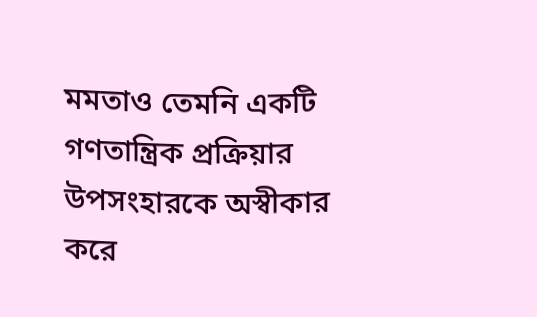মমতাও তেমনি একটি গণতান্ত্রিক প্রক্রিয়ার উপসংহারকে অস্বীকার করে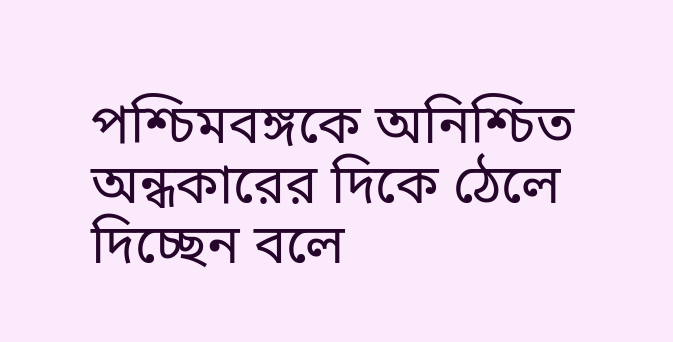পশ্চিমবঙ্গকে অনিশ্চিত অন্ধকারের দিকে ঠেলে দিচ্ছেন বলে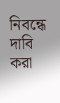নিবন্ধে দাবি করা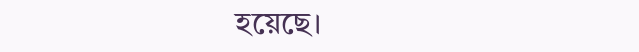হয়েছে।